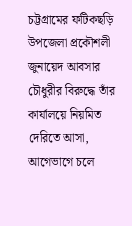চট্টগ্রামের ফটিকছড়ি উপজেলা প্রকৌশলী জুনায়েদ আবসার চৌধুরীর বিরুদ্ধে তাঁর কার্যালয়ে নিয়মিত দেরিতে আসা, আগেভাগে চলে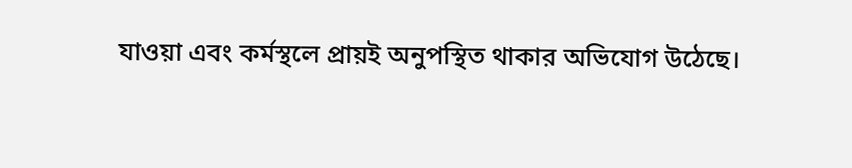যাওয়া এবং কর্মস্থলে প্রায়ই অনুপস্থিত থাকার অভিযোগ উঠেছে।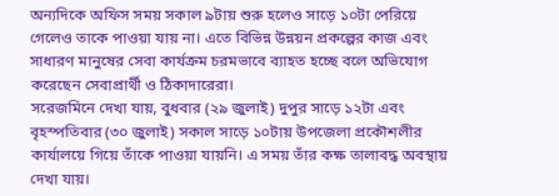অন্যদিকে অফিস সময় সকাল ৯টায় শুরু হলেও সাড়ে ১০টা পেরিয়ে গেলেও তাকে পাওয়া যায় না। এতে বিভিন্ন উন্নয়ন প্রকল্পের কাজ এবং সাধারণ মানুষের সেবা কার্যক্রম চরমভাবে ব্যাহত হচ্ছে বলে অভিযোগ করেছেন সেবাপ্রার্থী ও ঠিকাদারেরা।
সরেজমিনে দেখা যায়, বুধবার (২৯ জুলাই) দুপুর সাড়ে ১২টা এবং বৃহস্পতিবার (৩০ জুলাই) সকাল সাড়ে ১০টায় উপজেলা প্রকৌশলীর কার্যালয়ে গিয়ে তাঁকে পাওয়া যায়নি। এ সময় তাঁর কক্ষ তালাবদ্ধ অবস্থায় দেখা যায়।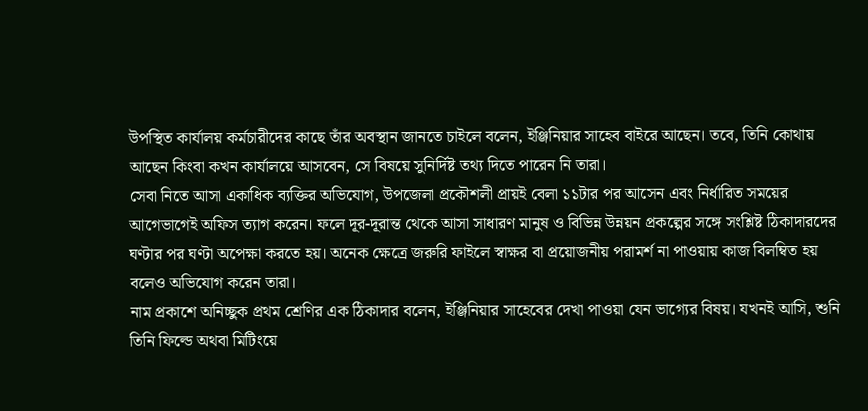উপস্থিত কার্যালয় কর্মচারীদের কাছে তাঁর অবস্থান জানতে চাইলে বলেন, ইঞ্জিনিয়ার সাহেব বাইরে আছেন। তবে, তিনি কোথায় আছেন কিংবা কখন কার্যালয়ে আসবেন, সে বিষয়ে সুনির্দিষ্ট তথ্য দিতে পারেন নি তারা।
সেবা নিতে আসা একাধিক ব্যক্তির অভিযোগ, উপজেলা প্রকৌশলী প্রায়ই বেলা ১১টার পর আসেন এবং নির্ধারিত সময়ের আগেভাগেই অফিস ত্যাগ করেন। ফলে দূর-দূরান্ত থেকে আসা সাধারণ মানুষ ও বিভিন্ন উন্নয়ন প্রকল্পের সঙ্গে সংশ্লিষ্ট ঠিকাদারদের ঘণ্টার পর ঘণ্টা অপেক্ষা করতে হয়। অনেক ক্ষেত্রে জরুরি ফাইলে স্বাক্ষর বা প্রয়োজনীয় পরামর্শ না পাওয়ায় কাজ বিলম্বিত হয় বলেও অভিযোগ করেন তারা।
নাম প্রকাশে অনিচ্ছুক প্রথম শ্রেণির এক ঠিকাদার বলেন, ইঞ্জিনিয়ার সাহেবের দেখা পাওয়া যেন ভাগ্যের বিষয়। যখনই আসি, শুনি তিনি ফিল্ডে অথবা মিটিংয়ে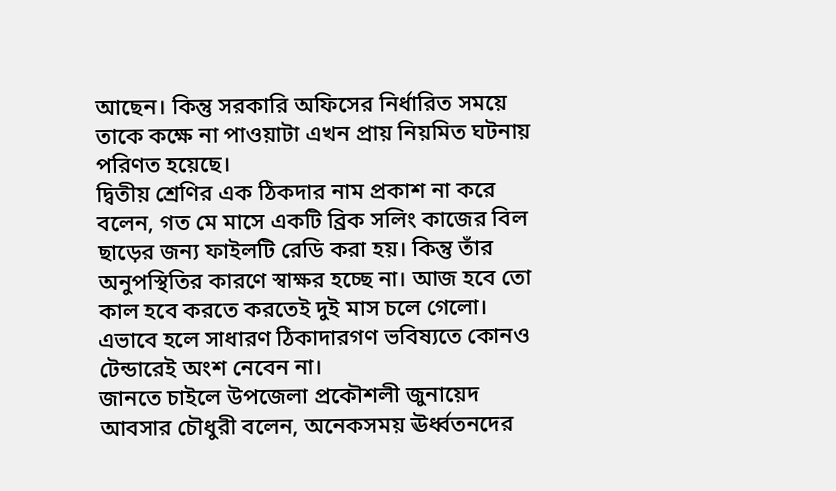আছেন। কিন্তু সরকারি অফিসের নির্ধারিত সময়ে তাকে কক্ষে না পাওয়াটা এখন প্রায় নিয়মিত ঘটনায় পরিণত হয়েছে।
দ্বিতীয় শ্রেণির এক ঠিকদার নাম প্রকাশ না করে বলেন, গত মে মাসে একটি ব্রিক সলিং কাজের বিল ছাড়ের জন্য ফাইলটি রেডি করা হয়। কিন্তু তাঁর অনুপস্থিতির কারণে স্বাক্ষর হচ্ছে না। আজ হবে তো কাল হবে করতে করতেই দুই মাস চলে গেলো। এভাবে হলে সাধারণ ঠিকাদারগণ ভবিষ্যতে কোনও টেন্ডারেই অংশ নেবেন না।
জানতে চাইলে উপজেলা প্রকৌশলী জুনায়েদ আবসার চৌধুরী বলেন, অনেকসময় ঊর্ধ্বতনদের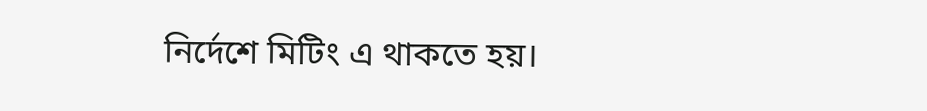নির্দেশে মিটিং এ থাকতে হয়।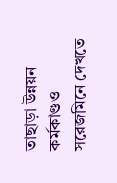তাছাড়া উন্নয়ন কর্মকাণ্ডও সরেজমিনে দেখতে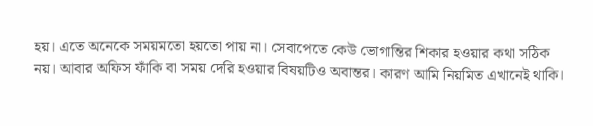হয়। এতে অনেকে সময়মতো হয়তো পায় না। সেবাপেতে কেউ ভোগান্তির শিকার হওয়ার কথা সঠিক নয়। আবার অফিস ফাঁকি বা সময় দেরি হওয়ার বিষয়টিও অবান্তর। কারণ আমি নিয়মিত এখানেই থাকি।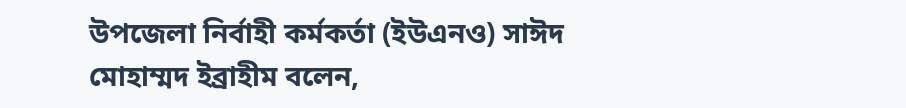উপজেলা নির্বাহী কর্মকর্তা (ইউএনও) সাঈদ মোহাম্মদ ইব্রাহীম বলেন,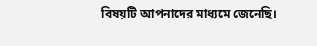বিষয়টি আপনাদের মাধ্যমে জেনেছি।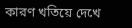কারণ খতিয়ে দেখে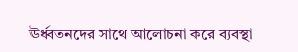ঊর্ধ্বতনদের সাথে আলোচনা করে ব্যবস্থা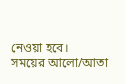নেওয়া হবে।
সময়ের আলো/আতা